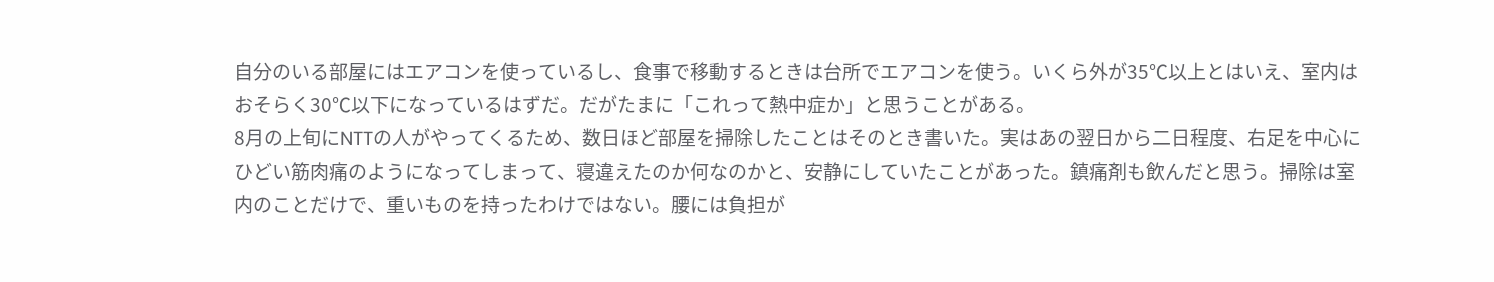自分のいる部屋にはエアコンを使っているし、食事で移動するときは台所でエアコンを使う。いくら外が35℃以上とはいえ、室内はおそらく30℃以下になっているはずだ。だがたまに「これって熱中症か」と思うことがある。
8月の上旬にNTTの人がやってくるため、数日ほど部屋を掃除したことはそのとき書いた。実はあの翌日から二日程度、右足を中心にひどい筋肉痛のようになってしまって、寝違えたのか何なのかと、安静にしていたことがあった。鎮痛剤も飲んだと思う。掃除は室内のことだけで、重いものを持ったわけではない。腰には負担が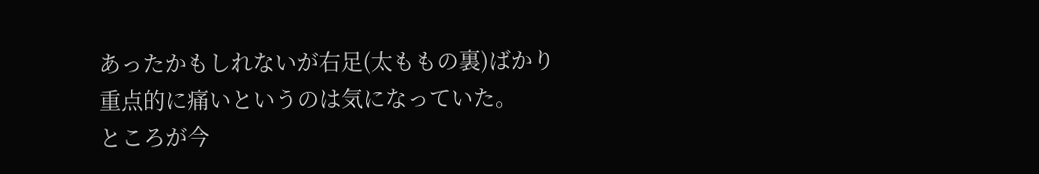あったかもしれないが右足(太ももの裏)ばかり重点的に痛いというのは気になっていた。
ところが今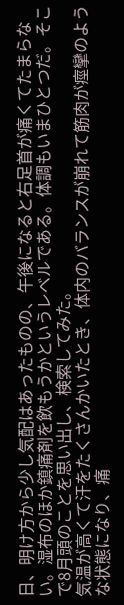日、明け方から少し気配はあったものの、午後になると右足首が痛くてたまらない。湿布のほか鎮痛剤を飲もうかというレベルである。体調もいまひとつだ。そこで8月頭のことを思い出し、検索してみた。
気温が高くて汗をたくさんかいたとき、体内のバランスが崩れて筋肉が痙攣のような状態になり、痛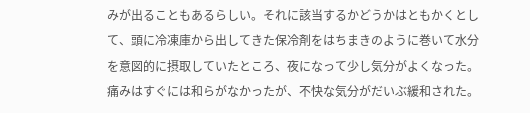みが出ることもあるらしい。それに該当するかどうかはともかくとして、頭に冷凍庫から出してきた保冷剤をはちまきのように巻いて水分を意図的に摂取していたところ、夜になって少し気分がよくなった。痛みはすぐには和らがなかったが、不快な気分がだいぶ緩和された。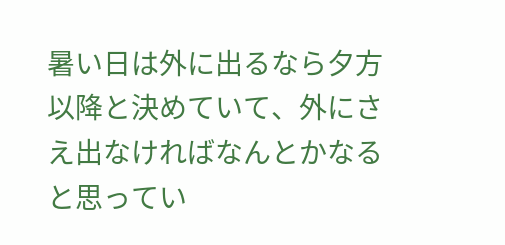暑い日は外に出るなら夕方以降と決めていて、外にさえ出なければなんとかなると思ってい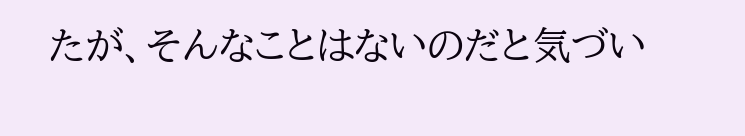たが、そんなことはないのだと気づい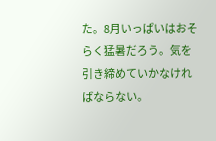た。8月いっぱいはおそらく猛暑だろう。気を引き締めていかなければならない。